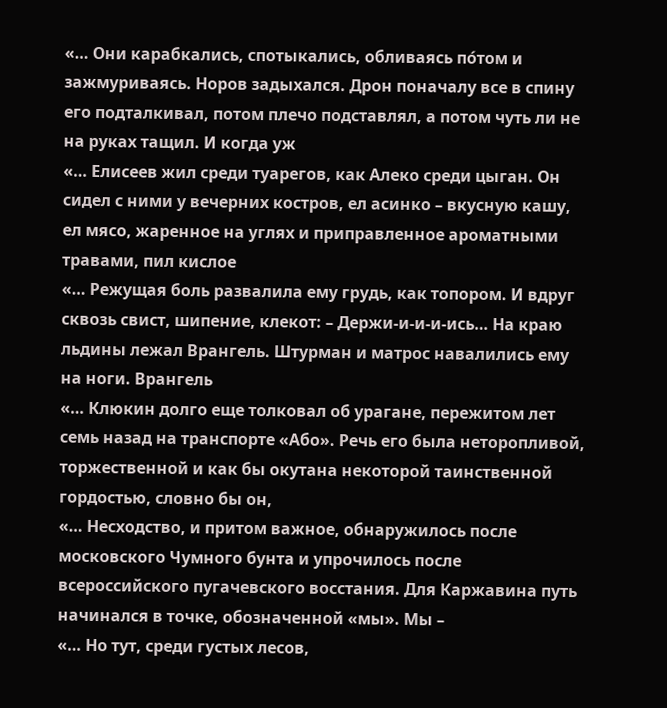«… Они карабкались, спотыкались, обливаясь по́том и зажмуриваясь. Норов задыхался. Дрон поначалу все в спину его подталкивал, потом плечо подставлял, а потом чуть ли не на руках тащил. И когда уж
«… Елисеев жил среди туарегов, как Алеко среди цыган. Он сидел с ними у вечерних костров, ел асинко – вкусную кашу, ел мясо, жаренное на углях и приправленное ароматными травами, пил кислое
«… Режущая боль развалила ему грудь, как топором. И вдруг сквозь свист, шипение, клекот: – Держи-и-и-и-ись… На краю льдины лежал Врангель. Штурман и матрос навалились ему на ноги. Врангель
«… Клюкин долго еще толковал об урагане, пережитом лет семь назад на транспорте «Або». Речь его была неторопливой, торжественной и как бы окутана некоторой таинственной гордостью, словно бы он,
«… Несходство, и притом важное, обнаружилось после московского Чумного бунта и упрочилось после всероссийского пугачевского восстания. Для Каржавина путь начинался в точке, обозначенной «мы». Мы –
«… Но тут, среди густых лесов,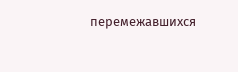перемежавшихся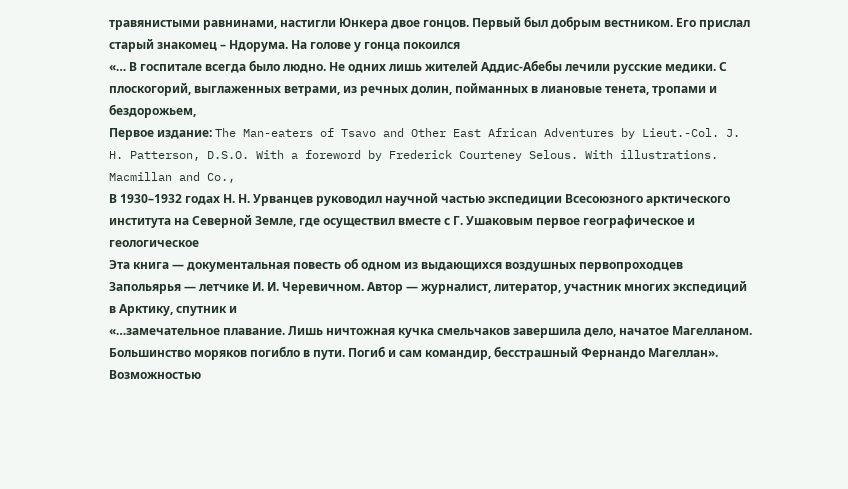травянистыми равнинами, настигли Юнкера двое гонцов. Первый был добрым вестником. Его прислал старый знакомец – Ндорума. На голове у гонца покоился
«… В госпитале всегда было людно. Не одних лишь жителей Аддис-Абебы лечили русские медики. С плоскогорий, выглаженных ветрами, из речных долин, пойманных в лиановые тенета, тропами и бездорожьем,
Первое издание: The Man-eaters of Tsavo and Other East African Adventures by Lieut.-Col. J. H. Patterson, D.S.O. With a foreword by Frederick Courteney Selous. With illustrations. Macmillan and Co.,
В 1930–1932 годах Н. Н. Урванцев руководил научной частью экспедиции Всесоюзного арктического института на Северной Земле, где осуществил вместе с Г. Ушаковым первое географическое и геологическое
Эта книга — документальная повесть об одном из выдающихся воздушных первопроходцев Запольярья — летчике И. И. Черевичном. Автор — журналист, литератор, участник многих экспедиций в Арктику, спутник и
«…замечательное плавание. Лишь ничтожная кучка смельчаков завершила дело, начатое Магелланом. Большинство моряков погибло в пути. Погиб и сам командир, бесстрашный Фернандо Магеллан».
Возможностью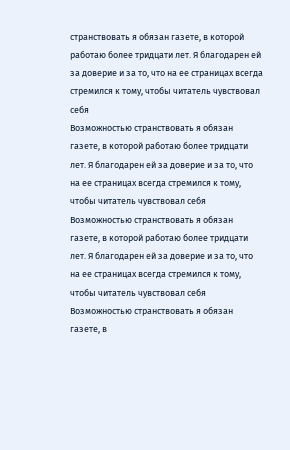странствовать я обязан газете, в которой работаю более тридцати лет. Я благодарен ей за доверие и за то, что на ее страницах всегда стремился к тому, чтобы читатель чувствовал себя
Возможностью странствовать я обязан газете, в которой работаю более тридцати лет. Я благодарен ей за доверие и за то, что на ее страницах всегда стремился к тому, чтобы читатель чувствовал себя
Возможностью странствовать я обязан газете, в которой работаю более тридцати лет. Я благодарен ей за доверие и за то, что на ее страницах всегда стремился к тому, чтобы читатель чувствовал себя
Возможностью странствовать я обязан газете, в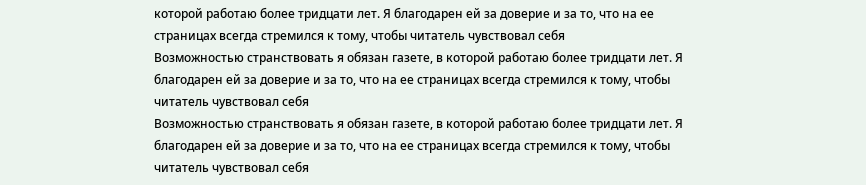которой работаю более тридцати лет. Я благодарен ей за доверие и за то, что на ее страницах всегда стремился к тому, чтобы читатель чувствовал себя
Возможностью странствовать я обязан газете, в которой работаю более тридцати лет. Я благодарен ей за доверие и за то, что на ее страницах всегда стремился к тому, чтобы читатель чувствовал себя
Возможностью странствовать я обязан газете, в которой работаю более тридцати лет. Я благодарен ей за доверие и за то, что на ее страницах всегда стремился к тому, чтобы читатель чувствовал себя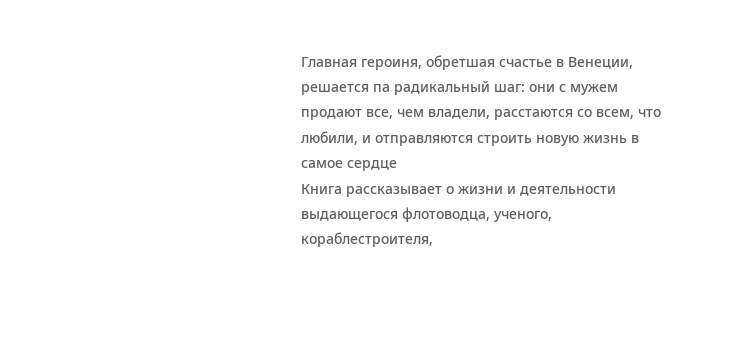Главная героиня, обретшая счастье в Венеции, решается па радикальный шаг: они с мужем продают все, чем владели, расстаются со всем, что любили, и отправляются строить новую жизнь в самое сердце
Книга рассказывает о жизни и деятельности выдающегося флотоводца, ученого, кораблестроителя,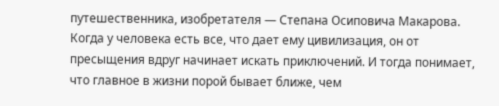путешественника, изобретателя — Степана Осиповича Макарова.
Когда у человека есть все, что дает ему цивилизация, он от пресыщения вдруг начинает искать приключений. И тогда понимает, что главное в жизни порой бывает ближе, чем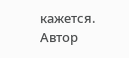кажется. Автор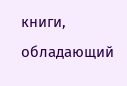книги, обладающий